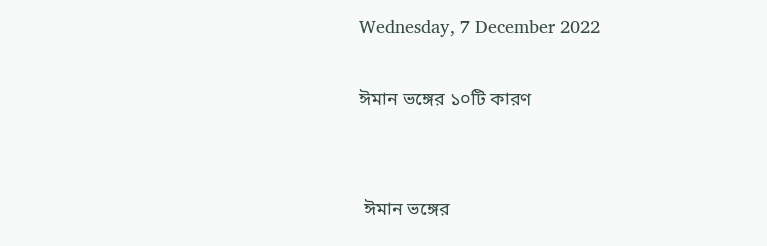Wednesday, 7 December 2022

ঈমান ভঙ্গের ১০টি কারণ


 ঈমান ভঙ্গের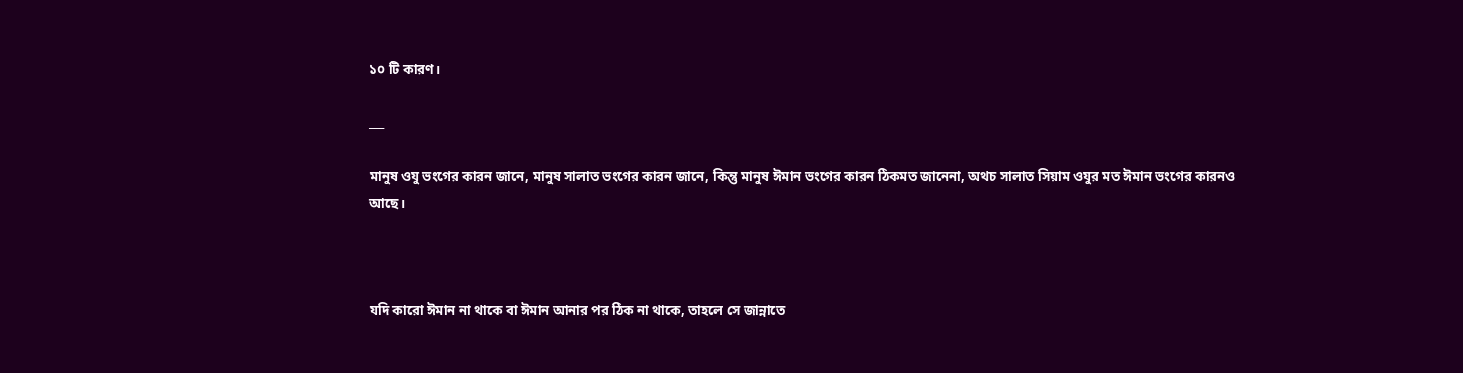১০ টি কারণ।

___

মানুষ ওযু ভংগের কারন জানে, মানুষ সালাত ভংগের কারন জানে, কিন্তু মানুষ ঈমান ভংগের কারন ঠিকমত জানেনা, অথচ সালাত সিয়াম ওযুর মত ঈমান ভংগের কারনও আছে।



যদি কারো ঈমান না থাকে বা ঈমান আনার পর ঠিক না থাকে, তাহলে সে জান্নাতে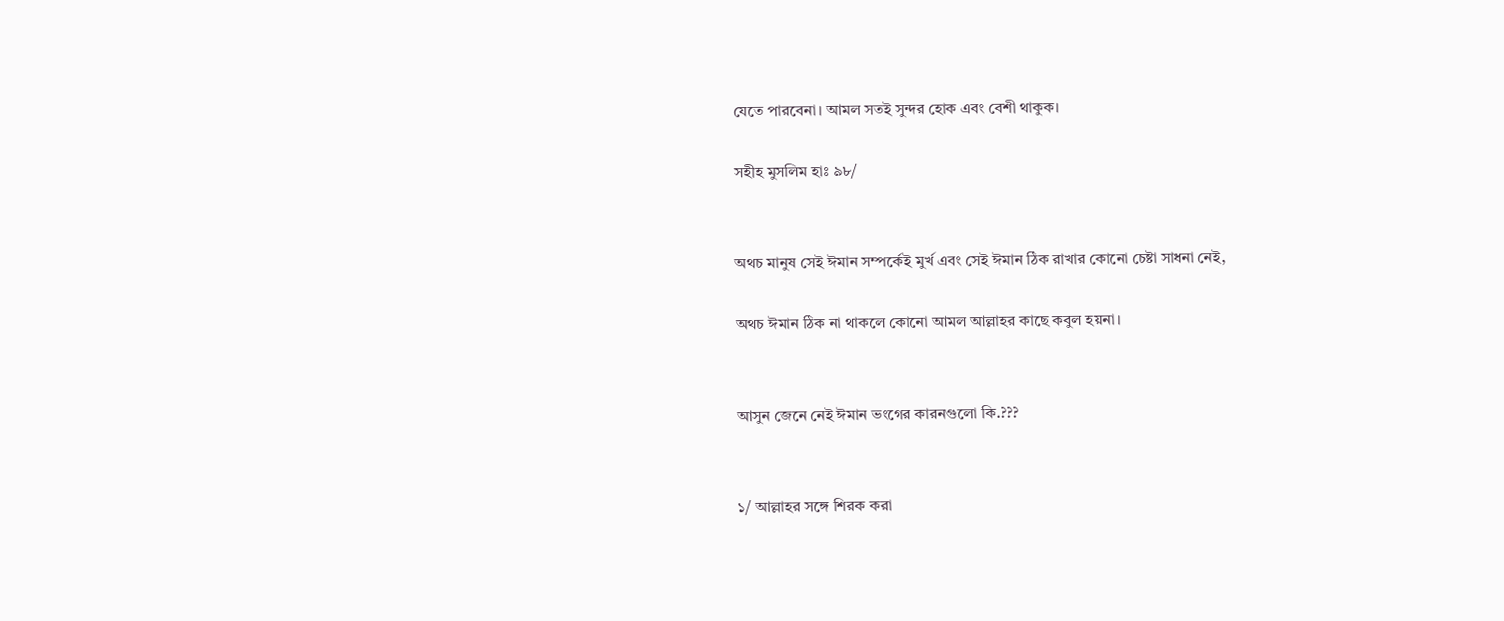যেতে পারবেনা। আমল সতই সুন্দর হোক এবং বেশী থাকুক।

সহীহ মুসলিম হাঃ ৯৮/


অথচ মানুষ সেই ঈমান সম্পর্কেই মুর্খ এবং সেই ঈমান ঠিক রাখার কোনো চেষ্টা সাধনা নেই,

অথচ ঈমান ঠিক না থাকলে কোনো আমল আল্লাহর কাছে কবুল হয়না।


আসুন জেনে নেই ঈমান ভংগের কারনগুলো কি.???


১/ আল্লাহর সঙ্গে শিরক করা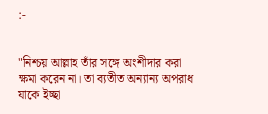:-


"নিশ্চয় আল্লাহ তাঁর সঙ্গে অংশীদার করা ক্ষমা করেন না। তা ব্যতীত অন্যান্য অপরাধ যাকে ইচ্ছা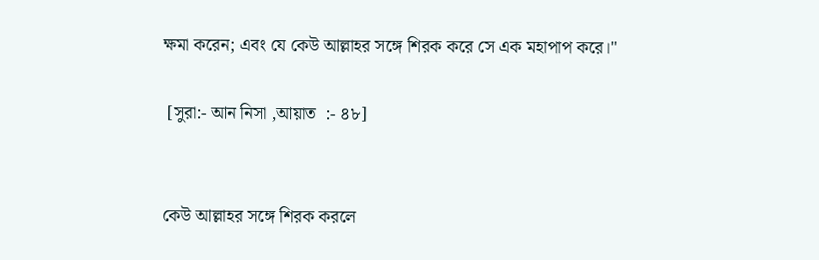ক্ষমা করেন; এবং যে কেউ আল্লাহর সঙ্গে শিরক করে সে এক মহাপাপ করে।"

 [সুরা:- আন নিসা ,আয়াত  :- ৪৮]


কেউ আল্লাহর সঙ্গে শিরক করলে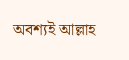অবশ্যই আল্লাহ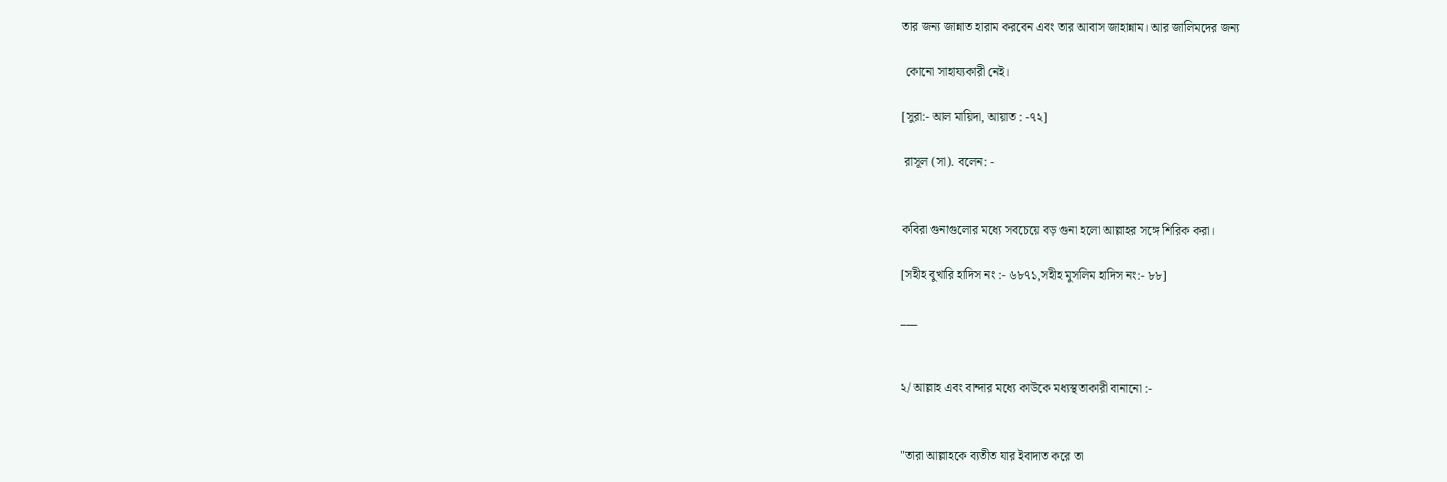তার জন্য জান্নাত হারাম করবেন এবং তার আবাস জাহান্নাম। আর জালিমদের জন্য

 কোনো সাহায্যকারী নেই।

[সুরা:- আল মায়িদা, আয়াত : -৭২]

 রাসূল (সা). বলেন: -


কবিরা গুনাগুলোর মধ্যে সবচেয়ে বড় গুনা হলো আল্লাহর সঙ্গে শিরিক করা।

[সহীহ বুখারি হাদিস নং :- ৬৮৭১,সহীহ মুসলিম হাদিস নং:- ৮৮]

___


২/ আল্লাহ এবং বান্দার মধ্যে কাউকে মধ্যস্থতাকারী বানানো :-


"তারা আল্লাহকে ব্যতীত যার ইবাদাত করে তা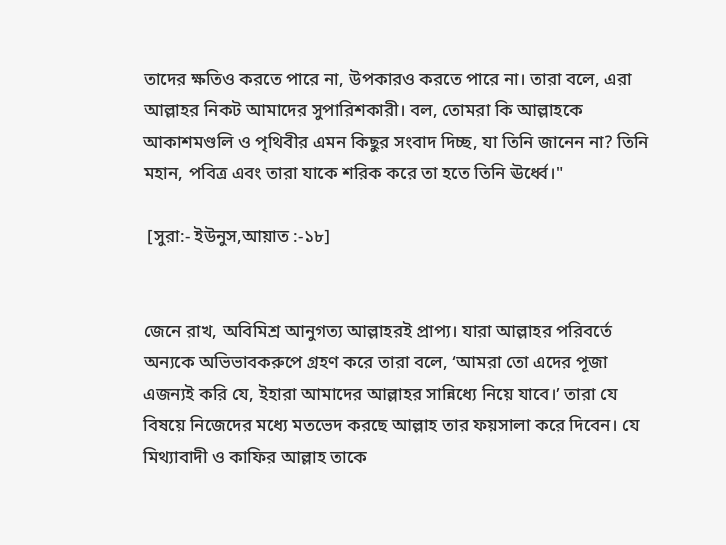তাদের ক্ষতিও করতে পারে না, উপকারও করতে পারে না। তারা বলে, এরা আল্লাহর নিকট আমাদের সুপারিশকারী। বল, তোমরা কি আল্লাহকে আকাশমণ্ডলি ও পৃথিবীর এমন কিছুর সংবাদ দিচ্ছ, যা তিনি জানেন না? তিনি মহান, পবিত্র এবং তারা যাকে শরিক করে তা হতে তিনি ঊর্ধ্বে।"

 [সুরা:- ইউনুস,আয়াত :-১৮]


জেনে রাখ, অবিমিশ্র আনুগত্য আল্লাহরই প্রাপ্য। যারা আল্লাহর পরিবর্তে অন্যকে অভিভাবকরুপে গ্রহণ করে তারা বলে, ‘আমরা তো এদের পূজা এজন্যই করি যে, ইহারা আমাদের আল্লাহর সান্নিধ্যে নিয়ে যাবে।’ তারা যে বিষয়ে নিজেদের মধ্যে মতভেদ করছে আল্লাহ তার ফয়সালা করে দিবেন। যে মিথ্যাবাদী ও কাফির আল্লাহ তাকে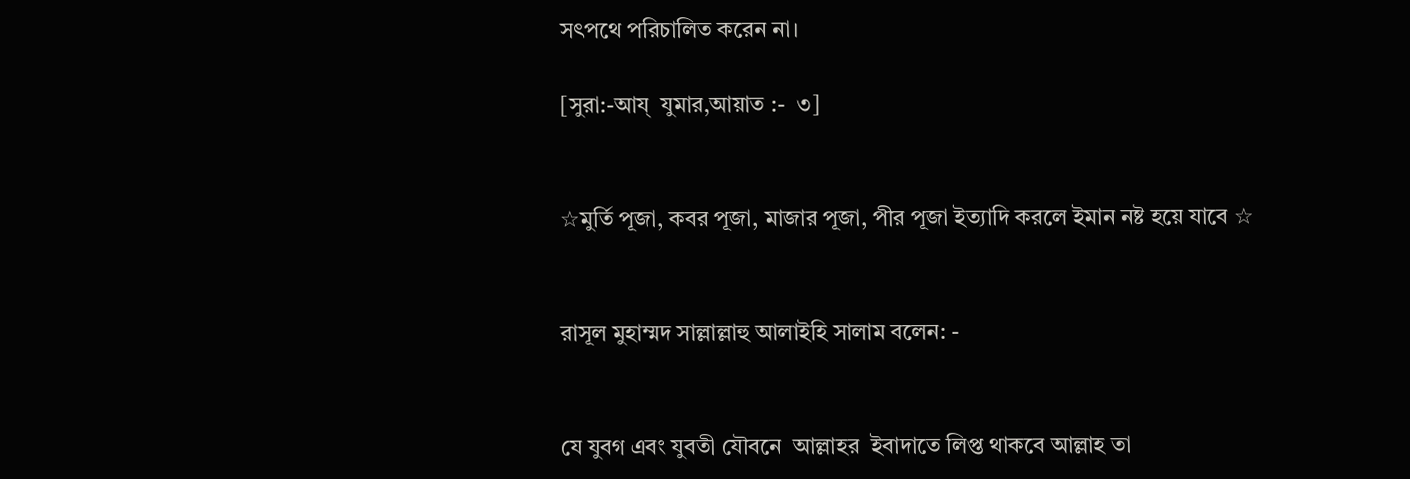সৎপথে পরিচালিত করেন না।

[সুরা:-আয্  যুমার,আয়াত :-  ৩]


☆মুর্তি পূজা, কবর পূজা, মাজার পূজা, পীর পূজা ইত্যাদি করলে ইমান নষ্ট হয়ে যাবে ☆


রাসূল মুহাম্মদ সাল্লাল্লাহু আলাইহি সালাম বলেন: -


যে যুবগ এবং যুবতী যৌবনে  আল্লাহর  ইবাদাতে লিপ্ত থাকবে আল্লাহ তা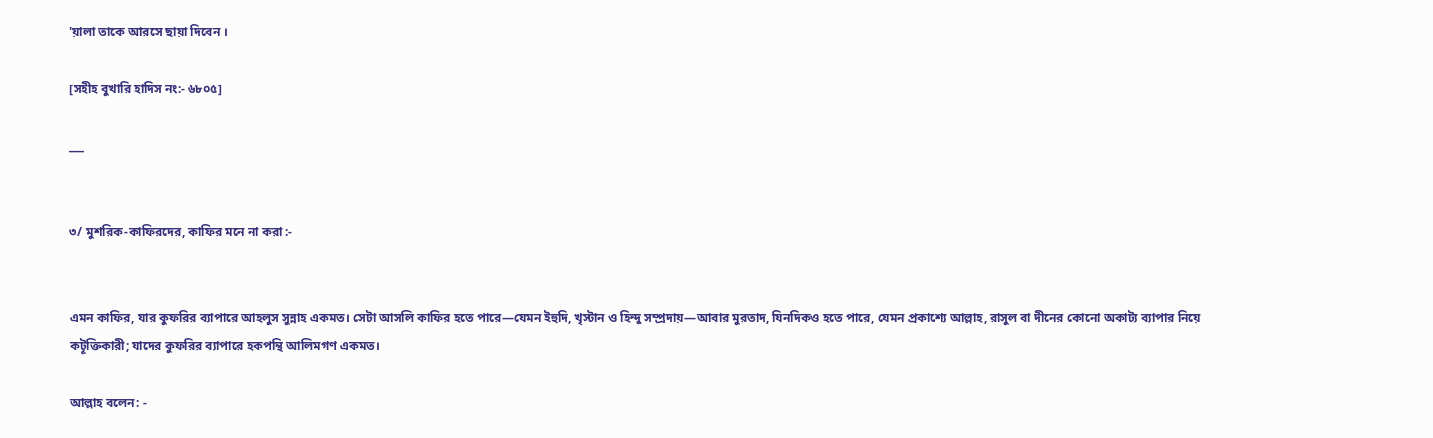'য়ালা তাকে আরসে ছায়া দিবেন ।

[সহীহ বুখারি হাদিস নং:- ৬৮০৫]

___


৩/ মুশরিক-কাফিরদের, কাফির মনে না করা :-


এমন কাফির, যার কুফরির ব্যাপারে আহলুস সুন্নাহ একমত। সেটা আসলি কাফির হতে পারে—যেমন ইহুদি, খৃস্টান ও হিন্দু সম্প্রদায়—আবার মুরতাদ, যিনদিকও হতে পারে, যেমন প্রকাশ্যে আল্লাহ, রাসুল বা দীনের কোনো অকাট্য ব্যাপার নিয়ে কটূক্তিকারী; যাদের কুফরির ব্যাপারে হকপন্থি আলিমগণ একমত।

আল্লাহ বলেন: -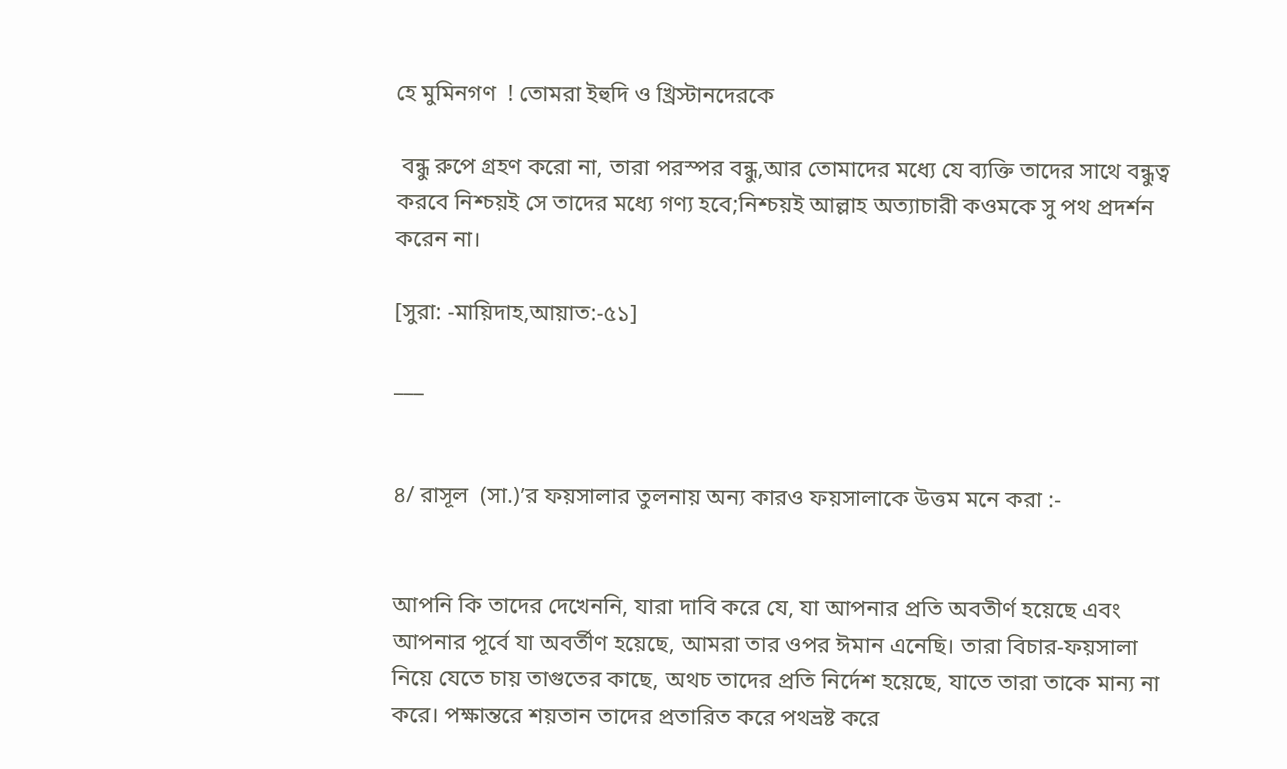হে মুমিনগণ  ! তোমরা ইহুদি ও খ্রিস্টানদেরকে

 বন্ধু রুপে গ্রহণ করো না, তারা পরস্পর বন্ধু,আর তোমাদের মধ্যে যে ব্যক্তি তাদের সাথে বন্ধুত্ব করবে নিশ্চয়ই সে তাদের মধ্যে গণ্য হবে;নিশ্চয়ই আল্লাহ অত্যাচারী কওমকে সু পথ প্রদর্শন করেন না।

[সুরা: -মায়িদাহ,আয়াত:-৫১]

___


৪/ রাসূল  (সা.)’র ফয়সালার তুলনায় অন্য কারও ফয়সালাকে উত্তম মনে করা :-


আপনি কি তাদের দেখেননি, যারা দাবি করে যে, যা আপনার প্রতি অবতীর্ণ হয়েছে এবং আপনার পূর্বে যা অবর্তীণ হয়েছে, আমরা তার ওপর ঈমান এনেছি। তারা বিচার-ফয়সালা নিয়ে যেতে চায় তাগুতের কাছে, অথচ তাদের প্রতি নির্দেশ হয়েছে, যাতে তারা তাকে মান্য না করে। পক্ষান্তরে শয়তান তাদের প্রতারিত করে পথভ্রষ্ট করে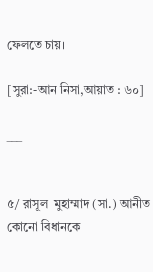ফেলতে চায়।

[সুরা:-আন নিসা,আয়াত : ৬০]

___


৫/ রাসূল  মুহাম্মাদ (সা.) আনীত কোনো বিধানকে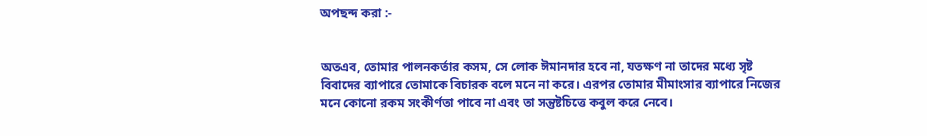অপছন্দ করা :-


অতএব, তোমার পালনকর্তার কসম, সে লোক ঈমানদার হবে না, যতক্ষণ না তাদের মধ্যে সৃষ্ট বিবাদের ব্যাপারে তোমাকে বিচারক বলে মনে না করে। এরপর তোমার মীমাংসার ব্যাপারে নিজের মনে কোনো রকম সংকীর্ণতা পাবে না এবং তা সন্তুষ্টচিত্তে কবুল করে নেবে।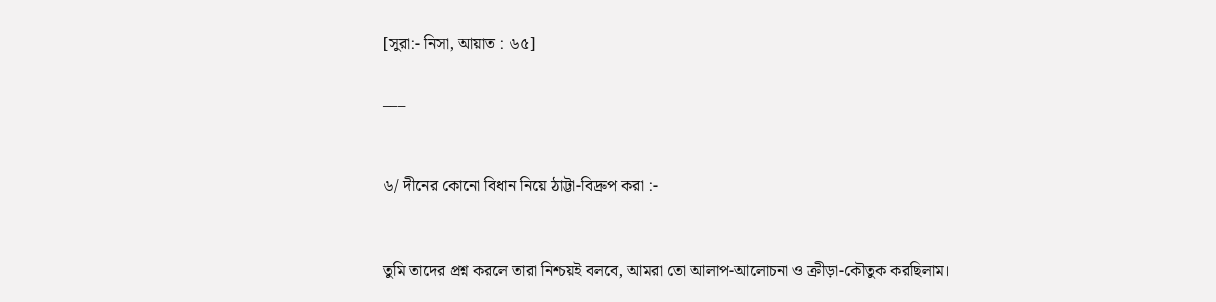[সুরা:- নিসা, আয়াত : ৬৫]

___


৬/ দীনের কোনো বিধান নিয়ে ঠাট্টা-বিদ্রুপ করা :-


তুমি তাদের প্রশ্ন করলে তারা নিশ্চয়ই বলবে, আমরা তো আলাপ-আলোচনা ও ক্রীড়া-কৌতুক করছিলাম।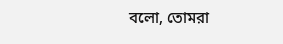বলো, তোমরা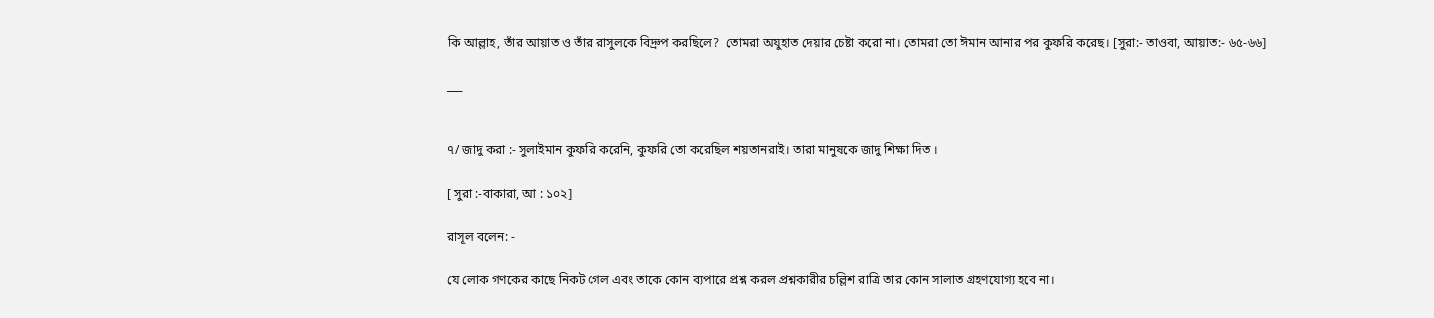কি আল্লাহ, তাঁর আয়াত ও তাঁর রাসুলকে বিদ্রুপ করছিলে?  তোমরা অযুহাত দেয়ার চেষ্টা করো না। তোমরা তো ঈমান আনার পর কুফরি করেছ। [সুরা:- তাওবা, আয়াত:- ৬৫-৬৬]

___


৭/ জাদু করা :- সুলাইমান কুফরি করেনি, কুফরি তো করেছিল শয়তানরাই। তারা মানুষকে জাদু শিক্ষা দিত ।

[ সুরা :-বাকারা, আ : ১০২]

রাসূল বলেন: -

যে লোক গণকের কাছে নিকট গেল এবং তাকে কোন ব্যপারে প্রশ্ন করল প্রশ্নকারীর চল্লিশ রাত্রি তার কোন সালাত গ্রহণযোগ্য হবে না।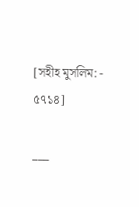[সহীহ মুসলিম: - ৫৭১৪]

___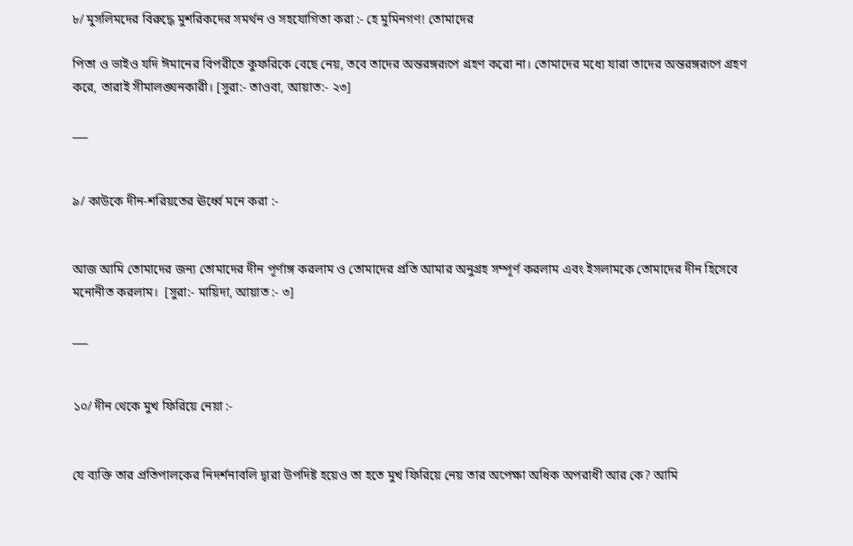৮/ মুসলিমদের বিরুদ্ধে মুশরিকদের সমর্থন ও সহযোগিতা করা :- হে মুমিনগণ! তোমাদের

পিতা ও ভাইও যদি ঈমানের বিপরীতে কুফরিকে বেছে নেয়, তবে তাদের অন্তরঙ্গরূপে গ্রহণ করো না। তোমাদের মধ্যে যারা তাদের অন্তরঙ্গরূপে গ্রহণ করে, তারাই সীমালঙ্ঘনকারী। [সুরা:- তাওবা, আয়াত:- ২৩]

___


৯/ কাউকে দীন-শরিয়তের ঊর্ধ্বে মনে করা :-


আজ আমি তোমাদের জন্য তোমাদের দীন পূর্ণাঙ্গ করলাম ও তোমাদের প্রতি আমার অনুগ্রহ সম্পূর্ণ করলাম এবং ইসলামকে তোমাদের দীন হিসেবে মনোনীত করলাম।  [সুরা:- মায়িদা, আয়াত :- ৩]

___


১০/ দীন থেকে মুখ ফিরিয়ে নেয়া :-


যে ব্যক্তি তার প্রতিপালকের নিদর্শনাবলি দ্বারা উপদিষ্ট হয়েও তা হতে মুখ ফিরিয়ে নেয় তার অপেক্ষা অধিক অপরাধী আর কে? আমি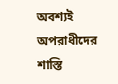অবশ্যই অপরাধীদের শাস্তি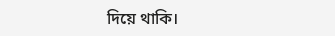দিয়ে থাকি।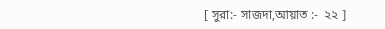[ সুরা:- সাজদা,আয়াত :-  ২২ ]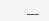___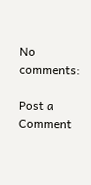No comments:

Post a Comment